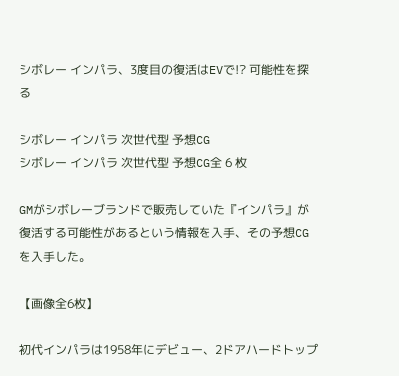シボレー インパラ、3度目の復活はEVで!? 可能性を探る

シボレー インパラ 次世代型 予想CG
シボレー インパラ 次世代型 予想CG全 6 枚

GMがシボレーブランドで販売していた『インパラ』が復活する可能性があるという情報を入手、その予想CGを入手した。

【画像全6枚】

初代インパラは1958年にデビュー、2ドアハードトップ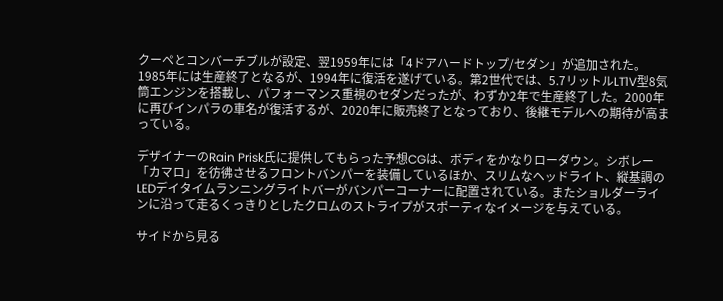クーペとコンバーチブルが設定、翌1959年には「4ドアハードトップ/セダン」が追加された。1985年には生産終了となるが、1994年に復活を遂げている。第2世代では、5.7リットルLT1V型8気筒エンジンを搭載し、パフォーマンス重視のセダンだったが、わずか2年で生産終了した。2000年に再びインパラの車名が復活するが、2020年に販売終了となっており、後継モデルへの期待が高まっている。

デザイナーのRain Prisk氏に提供してもらった予想CGは、ボディをかなりローダウン。シボレー「カマロ」を彷彿させるフロントバンパーを装備しているほか、スリムなヘッドライト、縦基調のLEDデイタイムランニングライトバーがバンパーコーナーに配置されている。またショルダーラインに沿って走るくっきりとしたクロムのストライプがスポーティなイメージを与えている。

サイドから見る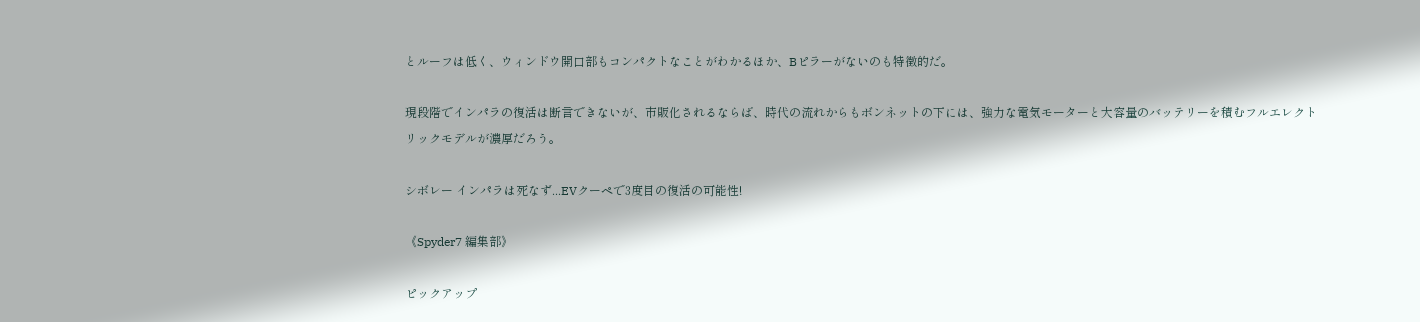とルーフは低く、ウィンドウ開口部もコンパクトなことがわかるほか、Bピラーがないのも特徴的だ。

現段階でインパラの復活は断言できないが、市販化されるならば、時代の流れからもボンネットの下には、強力な電気モーターと大容量のバッテリーを積むフルエレクトリックモデルが濃厚だろう。

シボレー インパラは死なず...EVクーペで3度目の復活の可能性!

《Spyder7 編集部》

ピックアップ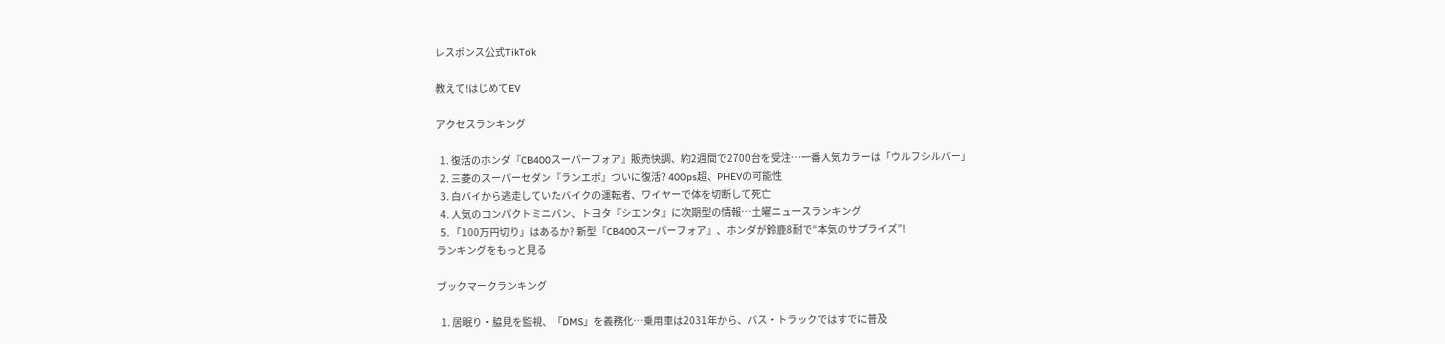レスポンス公式TikTok

教えて!はじめてEV

アクセスランキング

  1. 復活のホンダ『CB400スーパーフォア』販売快調、約2週間で2700台を受注…一番人気カラーは「ウルフシルバー」
  2. 三菱のスーパーセダン『ランエボ』ついに復活? 400ps超、PHEVの可能性
  3. 白バイから逃走していたバイクの運転者、ワイヤーで体を切断して死亡
  4. 人気のコンパクトミニバン、トヨタ『シエンタ』に次期型の情報…土曜ニュースランキング
  5. 「100万円切り」はあるか? 新型『CB400スーパーフォア』、ホンダが鈴鹿8耐で“本気のサプライズ”!
ランキングをもっと見る

ブックマークランキング

  1. 居眠り・脇見を監視、「DMS」を義務化…乗用車は2031年から、バス・トラックではすでに普及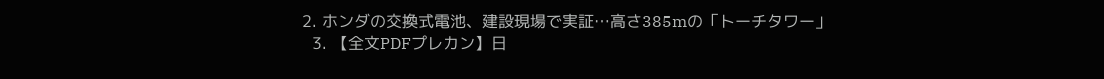2. ホンダの交換式電池、建設現場で実証…高さ385mの「トーチタワー」
  3. 【全文PDFプレカン】日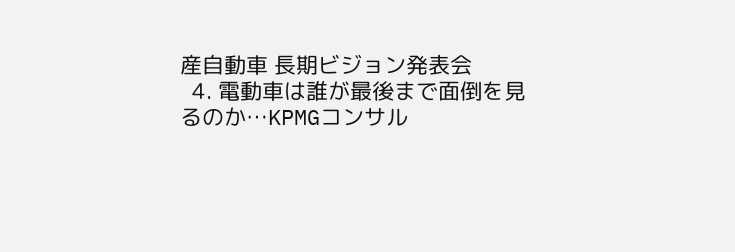産自動車 長期ビジョン発表会
  4. 電動車は誰が最後まで面倒を見るのか…KPMGコンサル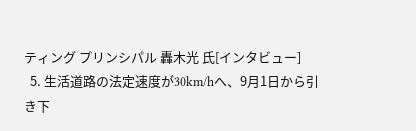ティング プリンシパル 轟木光 氏[インタビュー]
  5. 生活道路の法定速度が30km/hへ、9月1日から引き下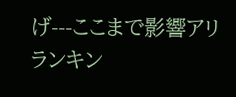げ---ここまで影響アリ
ランキン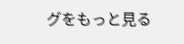グをもっと見る